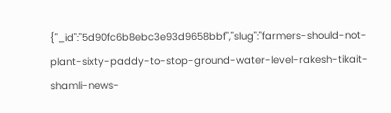{"_id":"5d90fc6b8ebc3e93d9658bbf","slug":"farmers-should-not-plant-sixty-paddy-to-stop-ground-water-level-rakesh-tikait-shamli-news-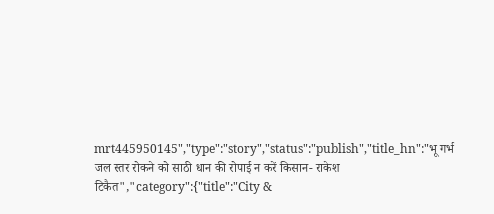mrt445950145","type":"story","status":"publish","title_hn":"भू गर्भ जल स्तर रोकने को साठी धान की रोपाई न करें किसान- राकेश टिकैत","category":{"title":"City &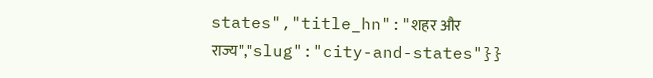states","title_hn":"शहर और राज्य","slug":"city-and-states"}}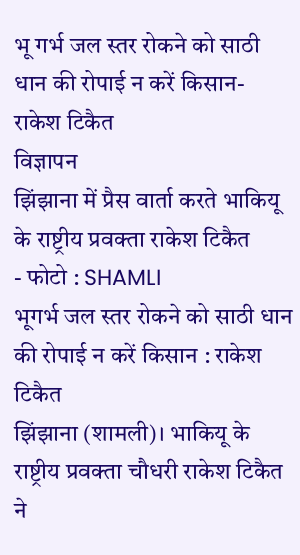भू गर्भ जल स्तर रोकने को साठी धान की रोपाई न करें किसान- राकेश टिकैत
विज्ञापन
झिंझाना में प्रैस वार्ता करते भाकियू के राष्ट्रीय प्रवक्ता राकेश टिकैत
- फोटो : SHAMLI
भूगर्भ जल स्तर रोकने को साठी धान की रोपाई न करें किसान : राकेश टिकैत
झिंझाना (शामली)। भाकियू के राष्ट्रीय प्रवक्ता चौधरी राकेश टिकैत ने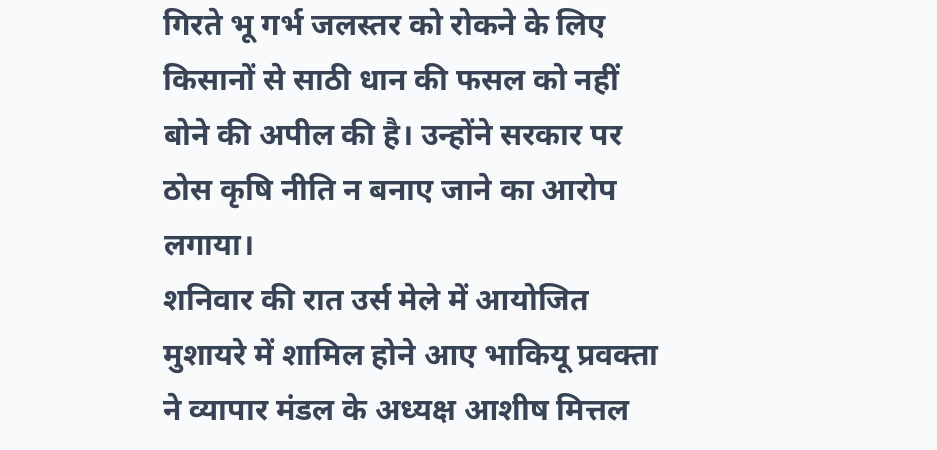गिरते भू गर्भ जलस्तर को रोकने के लिए किसानों से साठी धान की फसल को नहीं बोने की अपील की है। उन्होंने सरकार पर ठोस कृषि नीति न बनाए जाने का आरोप लगाया।
शनिवार की रात उर्स मेले में आयोजित मुशायरे में शामिल होने आए भाकियू प्रवक्ता ने व्यापार मंडल के अध्यक्ष आशीष मित्तल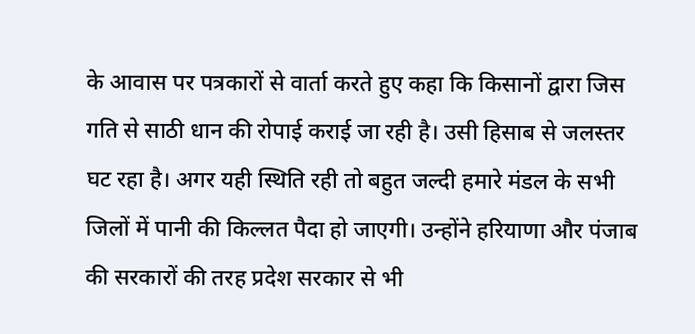के आवास पर पत्रकारों से वार्ता करते हुए कहा कि किसानों द्वारा जिस गति से साठी धान की रोपाई कराई जा रही है। उसी हिसाब से जलस्तर घट रहा है। अगर यही स्थिति रही तो बहुत जल्दी हमारे मंडल के सभी जिलों में पानी की किल्लत पैदा हो जाएगी। उन्होंने हरियाणा और पंजाब की सरकारों की तरह प्रदेश सरकार से भी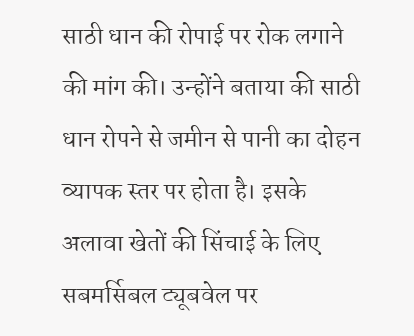साठी धान की रोपाई पर रोक लगाने की मांग की। उन्होंने बताया की साठी धान रोपने से जमीन से पानी का दोहन व्यापक स्तर पर होता है। इसके अलावा खेतों की सिंचाई के लिए सबमर्सिबल ट्यूबवेल पर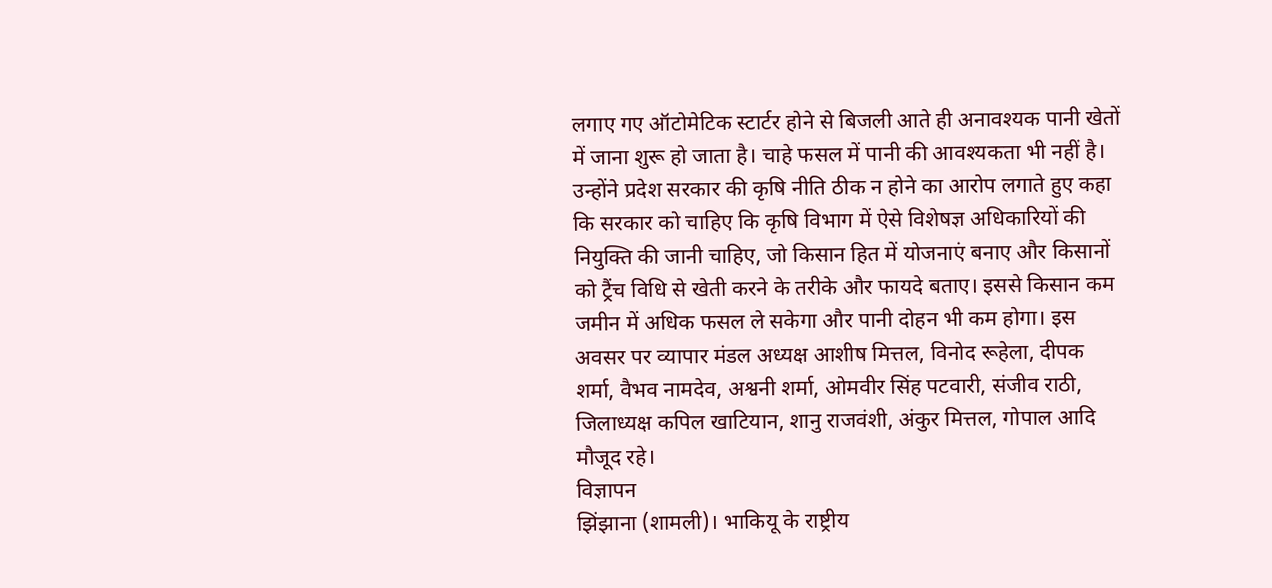लगाए गए ऑटोमेटिक स्टार्टर होने से बिजली आते ही अनावश्यक पानी खेतों में जाना शुरू हो जाता है। चाहे फसल में पानी की आवश्यकता भी नहीं है। उन्होंने प्रदेश सरकार की कृषि नीति ठीक न होने का आरोप लगाते हुए कहा कि सरकार को चाहिए कि कृषि विभाग में ऐसे विशेषज्ञ अधिकारियों की नियुक्ति की जानी चाहिए, जो किसान हित में योजनाएं बनाए और किसानों को ट्रैंच विधि से खेती करने के तरीके और फायदे बताए। इससे किसान कम जमीन में अधिक फसल ले सकेगा और पानी दोहन भी कम होगा। इस अवसर पर व्यापार मंडल अध्यक्ष आशीष मित्तल, विनोद रूहेला, दीपक शर्मा, वैभव नामदेव, अश्वनी शर्मा, ओमवीर सिंह पटवारी, संजीव राठी, जिलाध्यक्ष कपिल खाटियान, शानु राजवंशी, अंकुर मित्तल, गोपाल आदि मौजूद रहे।
विज्ञापन
झिंझाना (शामली)। भाकियू के राष्ट्रीय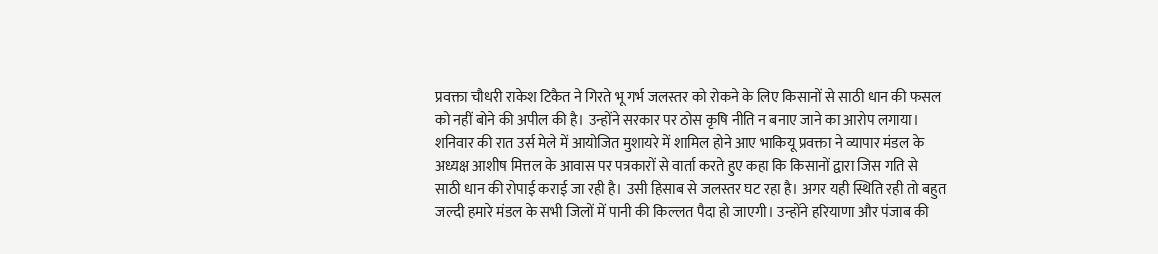प्रवक्ता चौधरी राकेश टिकैत ने गिरते भू गर्भ जलस्तर को रोकने के लिए किसानों से साठी धान की फसल को नहीं बोने की अपील की है। उन्होंने सरकार पर ठोस कृषि नीति न बनाए जाने का आरोप लगाया।
शनिवार की रात उर्स मेले में आयोजित मुशायरे में शामिल होने आए भाकियू प्रवक्ता ने व्यापार मंडल के अध्यक्ष आशीष मित्तल के आवास पर पत्रकारों से वार्ता करते हुए कहा कि किसानों द्वारा जिस गति से साठी धान की रोपाई कराई जा रही है। उसी हिसाब से जलस्तर घट रहा है। अगर यही स्थिति रही तो बहुत जल्दी हमारे मंडल के सभी जिलों में पानी की किल्लत पैदा हो जाएगी। उन्होंने हरियाणा और पंजाब की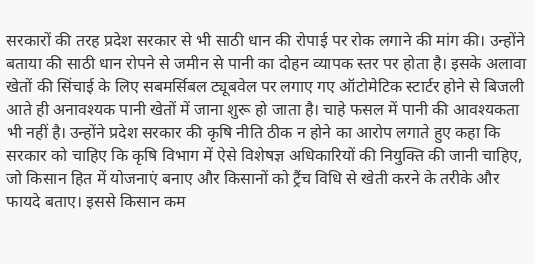सरकारों की तरह प्रदेश सरकार से भी साठी धान की रोपाई पर रोक लगाने की मांग की। उन्होंने बताया की साठी धान रोपने से जमीन से पानी का दोहन व्यापक स्तर पर होता है। इसके अलावा खेतों की सिंचाई के लिए सबमर्सिबल ट्यूबवेल पर लगाए गए ऑटोमेटिक स्टार्टर होने से बिजली आते ही अनावश्यक पानी खेतों में जाना शुरू हो जाता है। चाहे फसल में पानी की आवश्यकता भी नहीं है। उन्होंने प्रदेश सरकार की कृषि नीति ठीक न होने का आरोप लगाते हुए कहा कि सरकार को चाहिए कि कृषि विभाग में ऐसे विशेषज्ञ अधिकारियों की नियुक्ति की जानी चाहिए, जो किसान हित में योजनाएं बनाए और किसानों को ट्रैंच विधि से खेती करने के तरीके और फायदे बताए। इससे किसान कम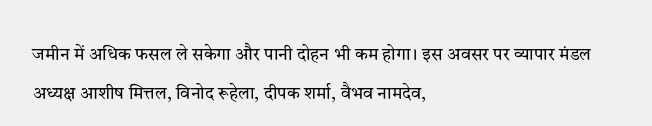जमीन में अधिक फसल ले सकेगा और पानी दोहन भी कम होगा। इस अवसर पर व्यापार मंडल अध्यक्ष आशीष मित्तल, विनोद रूहेला, दीपक शर्मा, वैभव नामदेव,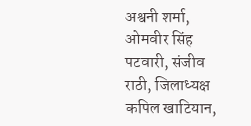अश्वनी शर्मा, ओमवीर सिंह पटवारी, संजीव राठी, जिलाध्यक्ष कपिल खाटियान,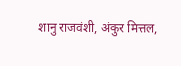शानु राजवंशी, अंकुर मित्तल,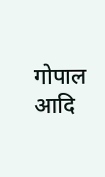गोपाल आदि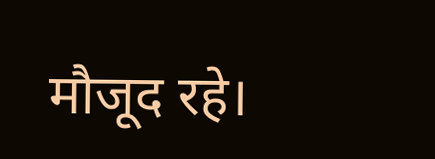मौजूद रहे।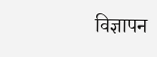विज्ञापन